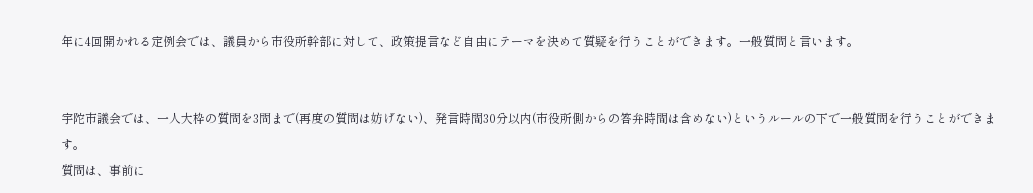年に4回開かれる定例会では、議員から市役所幹部に対して、政策提言など自由にテーマを決めて質疑を行うことができます。一般質問と言います。


宇陀市議会では、一人大枠の質問を3問まで(再度の質問は妨げない)、発言時間30分以内(市役所側からの答弁時間は含めない)というルールの下で一般質問を行うことができます。
質問は、事前に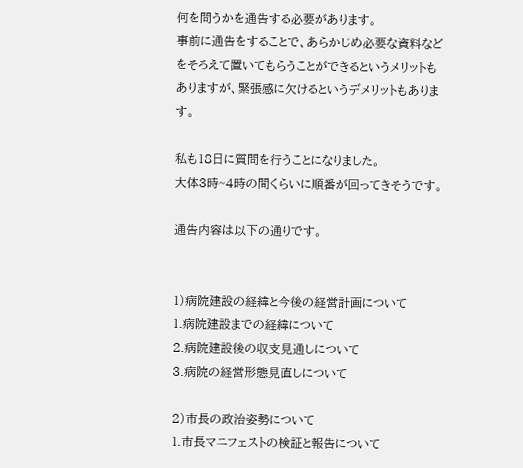何を問うかを通告する必要があります。
事前に通告をすることで、あらかじめ必要な資料などをそろえて置いてもらうことができるというメリットもありますが、緊張感に欠けるというデメリットもあります。

私も18日に質問を行うことになりました。
大体3時~4時の間くらいに順番が回ってきそうです。

通告内容は以下の通りです。


1)病院建設の経緯と今後の経営計画について
1.病院建設までの経緯について
2.病院建設後の収支見通しについて
3.病院の経営形態見直しについて

2)市長の政治姿勢について
1.市長マニフェストの検証と報告について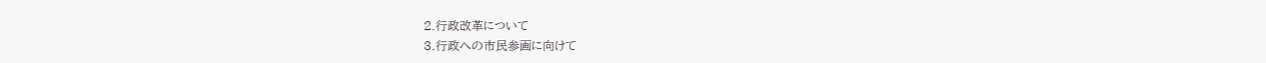2.行政改革について
3.行政への市民参画に向けて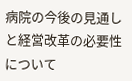病院の今後の見通しと経営改革の必要性について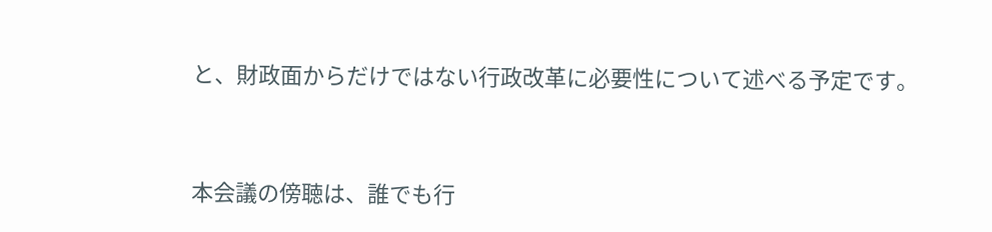と、財政面からだけではない行政改革に必要性について述べる予定です。


本会議の傍聴は、誰でも行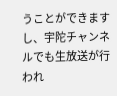うことができますし、宇陀チャンネルでも生放送が行われ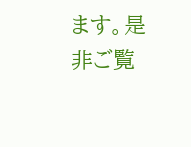ます。是非ご覧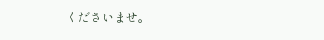くださいませ。